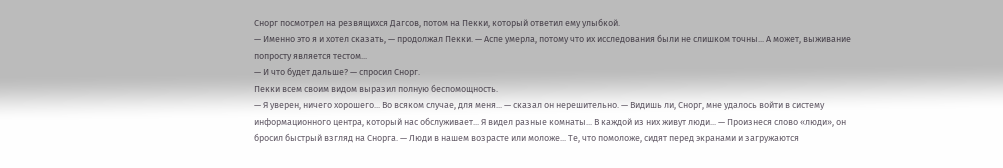Снорг посмотрел на резвящихся Дагсов, потом на Пекки, который ответил ему улыбкой.
— Именно это я и хотел сказать, — продолжал Пекки. — Аспе умерла, потому что их исследования были не слишком точны... А может, выживание попросту является тестом...
— И что будет дальше? — спросил Снорг.
Пекки всем своим видом выразил полную беспомощность.
— Я уверен, ничего хорошего... Во всяком случае, для меня... — сказал он нерешительно. — Видишь ли, Снорг, мне удалось войти в систему информационного центра, который нас обслуживает... Я видел разные комнаты... В каждой из них живут люди... — Произнеся слово «люди», он бросил быстрый взгляд на Снорга. — Люди в нашем возрасте или моложе... Те, что помоложе, сидят перед экранами и загружаются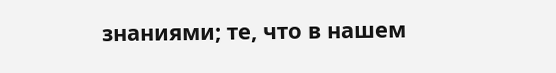знаниями; те, что в нашем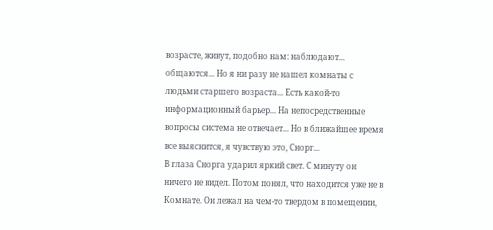возрасте, живут, подобно нам: наблюдают... общаются... Но я ни разу не нашел комнаты с людьми старшего возраста... Есть какой-то информационный барьер... На непосредственные вопросы система не отвечает... Но в ближайшее время все выяснится, я чувствую это, Снорг...
В глаза Снорга ударил яркий свет. С минуту он ничего не видел. Потом понял, что находится уже не в Комнате. Он лежал на чем-то твердом в помещении,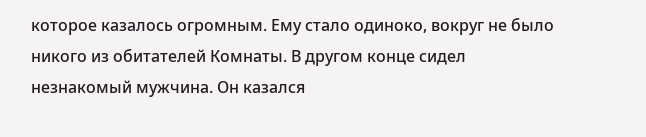которое казалось огромным. Ему стало одиноко, вокруг не было никого из обитателей Комнаты. В другом конце сидел незнакомый мужчина. Он казался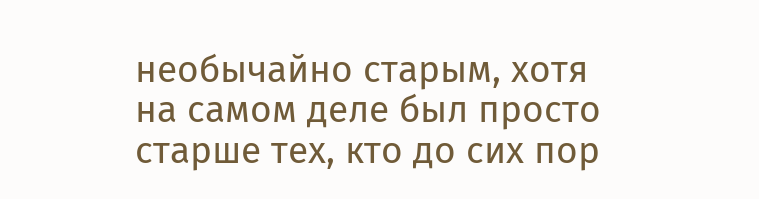необычайно старым, хотя на самом деле был просто старше тех, кто до сих пор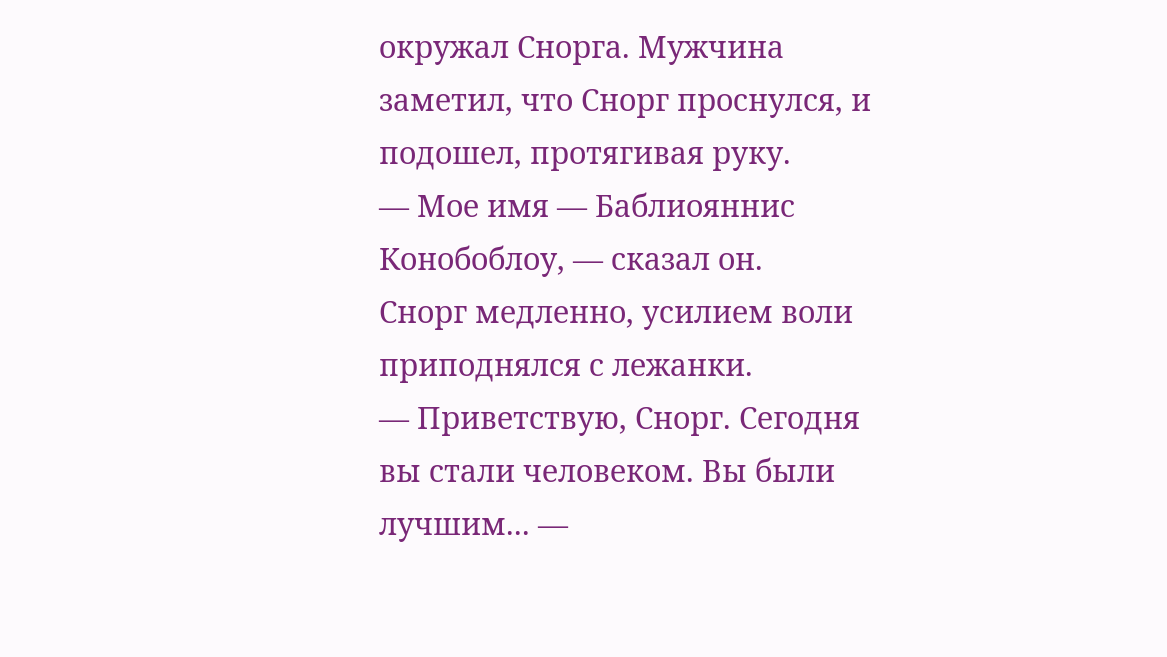окружал Снорга. Мужчина заметил, что Снорг проснулся, и подошел, протягивая руку.
— Мое имя — Баблиояннис Конобоблоу, — сказал он.
Снорг медленно, усилием воли приподнялся с лежанки.
— Приветствую, Снорг. Сегодня вы стали человеком. Вы были лучшим... —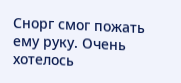Снорг смог пожать ему руку. Очень хотелось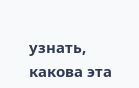узнать, какова эта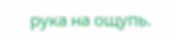рука на ощупь.